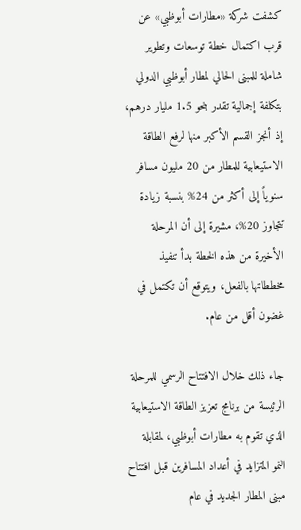كشفت شركة «مطارات أبوظبي» عن قرب اكتمال خطة توسعات وتطوير شاملة للمبنى الحالي لمطار أبوظبي الدولي بتكلفة إجمالية تقدر بنحو 1.5 مليار درهم، إذ أنجز القسم الأكبر منها لرفع الطاقة الاستيعابية للمطار من 20 مليون مسافر سنوياً إلى أكثر من 24% بنسبة زيادة تتجاوز 20%، مشيرة إلى أن المرحلة الأخيرة من هذه الخطة بدأ تنفيذ مخططاتها بالفعل، ويتوقع أن تكتمل في غضون أقل من عام.

جاء ذلك خلال الافتتاح الرسمي للمرحلة الرئيسة من برنامج تعزيز الطاقة الاستيعابية الذي تقوم به مطارات أبوظبي، لمقابلة النمو المتزايد في أعداد المسافرين قبل افتتاح مبنى المطار الجديد في عام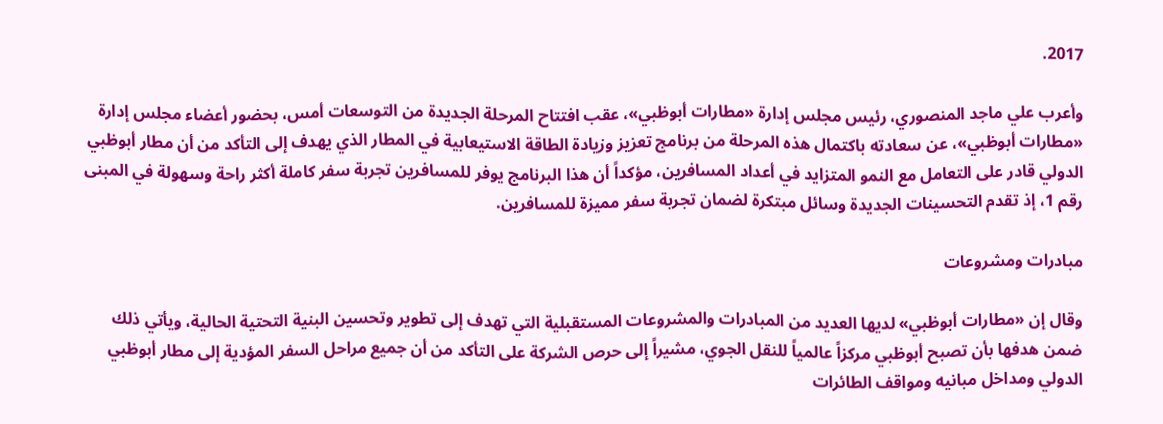2017.

وأعرب علي ماجد المنصوري، رئيس مجلس إدارة «مطارات أبوظبي»، عقب افتتاح المرحلة الجديدة من التوسعات أمس، بحضور أعضاء مجلس إدارة «مطارات أبوظبي»، عن سعادته باكتمال هذه المرحلة من برنامج تعزيز وزيادة الطاقة الاستيعابية في المطار الذي يهدف إلى التأكد من أن مطار أبوظبي الدولي قادر على التعامل مع النمو المتزايد في أعداد المسافرين، مؤكداً أن هذا البرنامج يوفر للمسافرين تجربة سفر كاملة أكثر راحة وسهولة في المبنى رقم 1، إذ تقدم التحسينات الجديدة وسائل مبتكرة لضمان تجربة سفر مميزة للمسافرين.

مبادرات ومشروعات

وقال إن «مطارات أبوظبي» لديها العديد من المبادرات والمشروعات المستقبلية التي تهدف إلى تطوير وتحسين البنية التحتية الحالية، ويأتي ذلك ضمن هدفها بأن تصبح أبوظبي مركزاً عالمياً للنقل الجوي، مشيراً إلى حرص الشركة على التأكد من أن جميع مراحل السفر المؤدية إلى مطار أبوظبي الدولي ومداخل مبانيه ومواقف الطائرات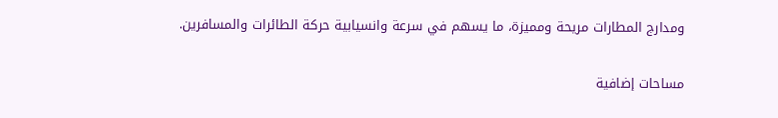ومدارج المطارات مريحة ومميزة، ما يسهم في سرعة وانسيابية حركة الطائرات والمسافرين.

مساحات إضافية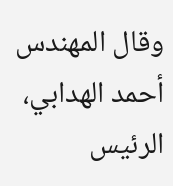وقال المهندس أحمد الهدابي، الرئيس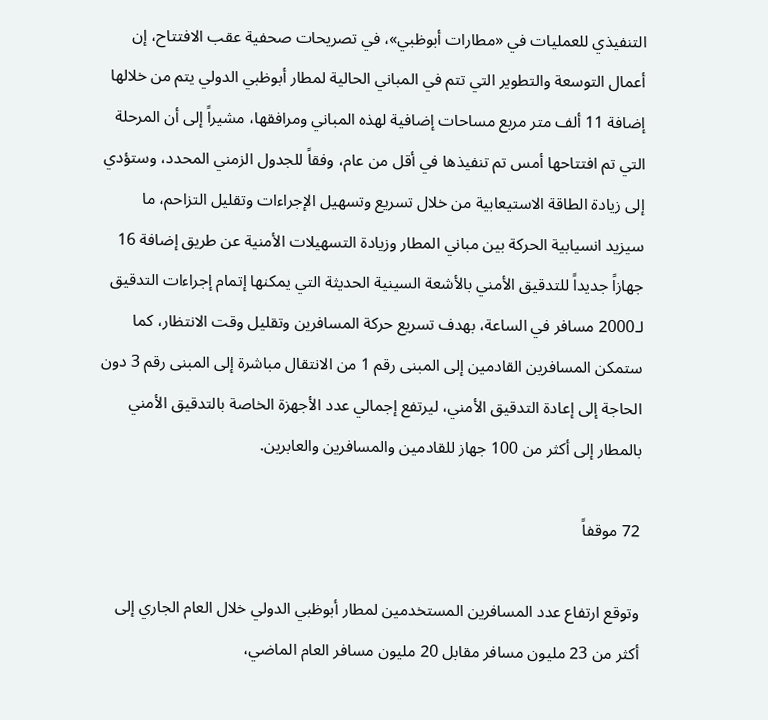التنفيذي للعمليات في «مطارات أبوظبي»، في تصريحات صحفية عقب الافتتاح، إن أعمال التوسعة والتطوير التي تتم في المباني الحالية لمطار أبوظبي الدولي يتم من خلالها إضافة 11 ألف متر مربع مساحات إضافية لهذه المباني ومرافقها، مشيراً إلى أن المرحلة التي تم افتتاحها أمس تم تنفيذها في أقل من عام، وفقاً للجدول الزمني المحدد، وستؤدي إلى زيادة الطاقة الاستيعابية من خلال تسريع وتسهيل الإجراءات وتقليل التزاحم، ما سيزيد انسيابية الحركة بين مباني المطار وزيادة التسهيلات الأمنية عن طريق إضافة 16 جهازاً جديداً للتدقيق الأمني بالأشعة السينية الحديثة التي يمكنها إتمام إجراءات التدقيق لـ2000 مسافر في الساعة، بهدف تسريع حركة المسافرين وتقليل وقت الانتظار، كما ستمكن المسافرين القادمين إلى المبنى رقم 1 من الانتقال مباشرة إلى المبنى رقم 3 دون الحاجة إلى إعادة التدقيق الأمني، ليرتفع إجمالي عدد الأجهزة الخاصة بالتدقيق الأمني بالمطار إلى أكثر من 100 جهاز للقادمين والمسافرين والعابرين.

72 موقفاً

وتوقع ارتفاع عدد المسافرين المستخدمين لمطار أبوظبي الدولي خلال العام الجاري إلى أكثر من 23 مليون مسافر مقابل 20 مليون مسافر العام الماضي،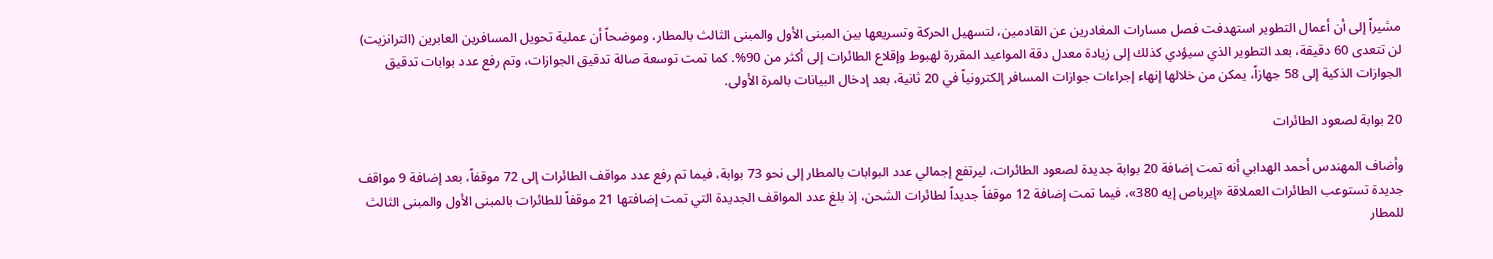مشيراً إلى أن أعمال التطوير استهدفت فصل مسارات المغادرين عن القادمين، لتسهيل الحركة وتسريعها بين المبنى الأول والمبنى الثالث بالمطار، وموضحاً أن عملية تحويل المسافرين العابرين (الترانزيت) لن تتعدى 60 دقيقة، بعد التطوير الذي سيؤدي كذلك إلى زيادة معدل دقة المواعيد المقررة لهبوط وإقلاع الطائرات إلى أكثر من 90%. كما تمت توسعة صالة تدقيق الجوازات، وتم رفع عدد بوابات تدقيق الجوازات الذكية إلى 58 جهازاً، يمكن من خلالها إنهاء إجراءات جوازات المسافر إلكترونياً في 20 ثانية، بعد إدخال البيانات بالمرة الأولى.

20 بوابة لصعود الطائرات

وأضاف المهندس أحمد الهدابي أنه تمت إضافة 20 بوابة جديدة لصعود الطائرات، ليرتفع إجمالي عدد البوابات بالمطار إلى نحو 73 بوابة، فيما تم رفع عدد مواقف الطائرات إلى 72 موقفاً، بعد إضافة 9 مواقف جديدة تستوعب الطائرات العملاقة «إيرباص إيه 380»، فيما تمت إضافة 12 موقفاً جديداً لطائرات الشحن، إذ بلغ عدد المواقف الجديدة التي تمت إضافتها 21 موقفاً للطائرات بالمبنى الأول والمبنى الثالث للمطار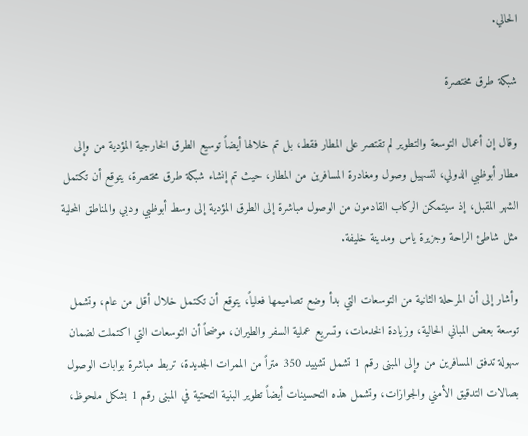الحالي.

شبكة طرق مختصرة

وقال إن أعمال التوسعة والتطوير لم تقتصر على المطار فقط، بل تم خلالها أيضاً توسيع الطرق الخارجية المؤدية من وإلى مطار أبوظبي الدولي، لتسهيل وصول ومغادرة المسافرين من المطار، حيث تم إنشاء شبكة طرق مختصرة، يتوقع أن تكتمل الشهر المقبل، إذ سيتمكن الركاب القادمون من الوصول مباشرة إلى الطرق المؤدية إلى وسط أبوظبي ودبي والمناطق المحلية مثل شاطئ الراحة وجزيرة ياس ومدينة خليفة.

وأشار إلى أن المرحلة الثانية من التوسعات التي بدأ وضع تصاميمها فعلياً، يتوقع أن تكتمل خلال أقل من عام، وتشمل توسعة بعض المباني الحالية، وزيادة الخدمات، وتسريع عملية السفر والطيران، موضحاً أن التوسعات التي اكتملت لضمان سهولة تدفق المسافرين من وإلى المبنى رقم 1 تشمل تشييد 350 متراً من الممرات الجديدة، تربط مباشرة بوابات الوصول بصالات التدقيق الأمني والجوازات، وتشمل هذه التحسينات أيضاً تطوير البنية التحتية في المبنى رقم 1 بشكل ملحوظ،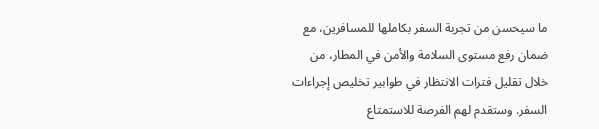ما سيحسن من تجربة السفر بكاملها للمسافرين، مع ضمان رفع مستوى السلامة والأمن في المطار، من خلال تقليل فترات الانتظار في طوابير تخليص إجراءات السفر. وستقدم لهم الفرصة للاستمتاع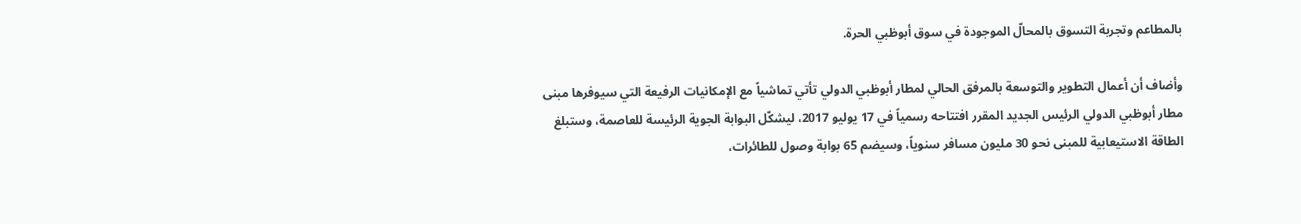بالمطاعم وتجربة التسوق بالمحالّ الموجودة في سوق أبوظبي الحرة.

وأضاف أن أعمال التطوير والتوسعة بالمرفق الحالي لمطار أبوظبي الدولي تأتي تماشياً مع الإمكانيات الرفيعة التي سيوفرها مبنى مطار أبوظبي الدولي الرئيس الجديد المقرر افتتاحه رسمياً في 17 يوليو 2017، ليشكّل البوابة الجوية الرئيسة للعاصمة، وستبلغ الطاقة الاستيعابية للمبنى نحو 30 مليون مسافر سنوياً، وسيضم 65 بوابة وصول للطائرات،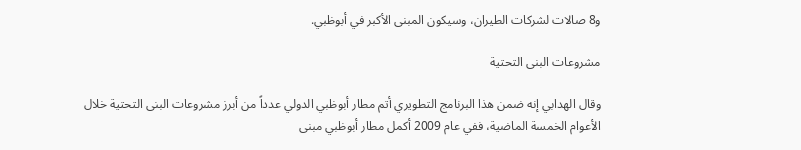و8 صالات لشركات الطيران، وسيكون المبنى الأكبر في أبوظبي.

مشروعات البنى التحتية

وقال الهدابي إنه ضمن هذا البرنامج التطويري أتم مطار أبوظبي الدولي عدداً من أبرز مشروعات البنى التحتية خلال الأعوام الخمسة الماضية، ففي عام 2009 أكمل مطار أبوظبي مبنى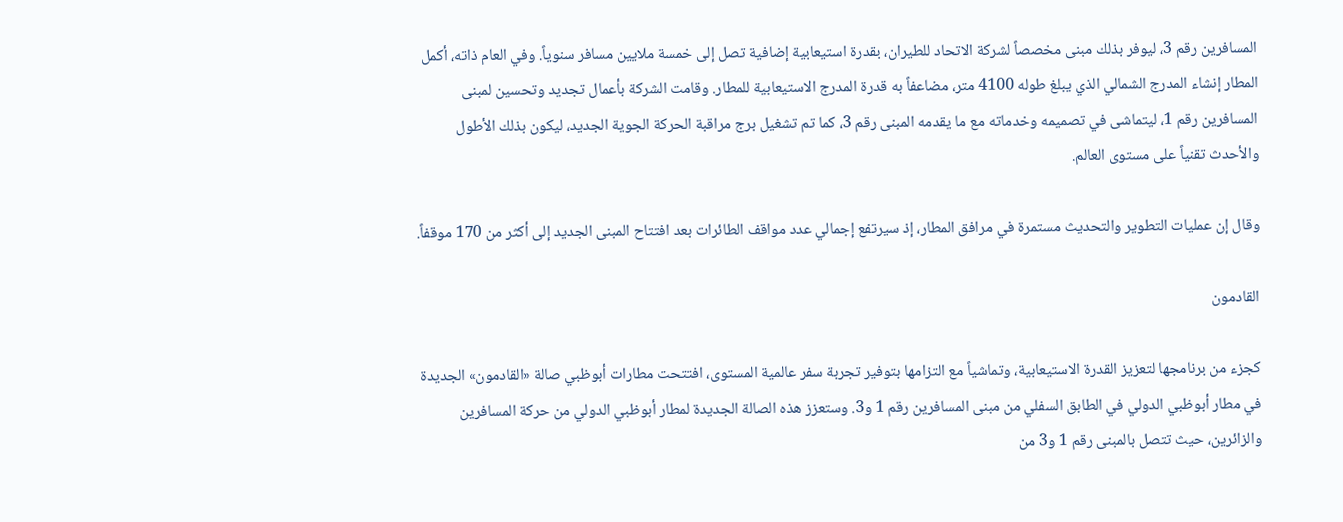المسافرين رقم 3، ليوفر بذلك مبنى مخصصاً لشركة الاتحاد للطيران، بقدرة استيعابية إضافية تصل إلى خمسة ملايين مسافر سنوياً. وفي العام ذاته، أكمل المطار إنشاء المدرج الشمالي الذي يبلغ طوله 4100 متر، مضاعفاً به قدرة المدرج الاستيعابية للمطار. وقامت الشركة بأعمال تجديد وتحسين لمبنى المسافرين رقم 1، ليتماشى في تصميمه وخدماته مع ما يقدمه المبنى رقم 3، كما تم تشغيل برج مراقبة الحركة الجوية الجديد، ليكون بذلك الأطول والأحدث تقنياً على مستوى العالم.

وقال إن عمليات التطوير والتحديث مستمرة في مرافق المطار، إذ سيرتفع إجمالي عدد مواقف الطائرات بعد افتتاح المبنى الجديد إلى أكثر من 170 موقفاً.

القادمون

كجزء من برنامجها لتعزيز القدرة الاستيعابية، وتماشياً مع التزامها بتوفير تجربة سفر عالمية المستوى، افتتحت مطارات أبوظبي صالة «القادمون» الجديدة في مطار أبوظبي الدولي في الطابق السفلي من مبنى المسافرين رقم 1 و3. وستعزز هذه الصالة الجديدة لمطار أبوظبي الدولي من حركة المسافرين والزائرين، حيث تتصل بالمبنى رقم 1 و3 من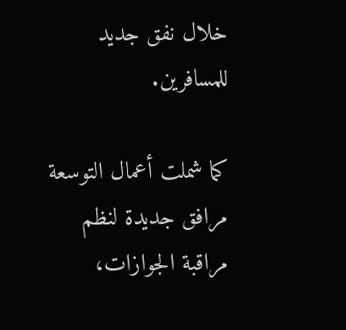خلال نفق جديد للمسافرين.

كما شملت أعمال التوسعة مرافق جديدة لنظم مراقبة الجوازات،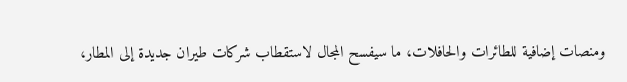ومنصات إضافية للطائرات والحافلات، ما سيفسح المجال لاستقطاب شركات طيران جديدة إلى المطار،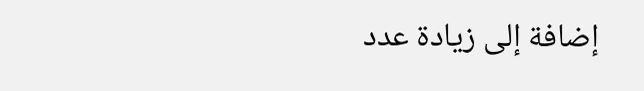إضافة إلى زيادة عدد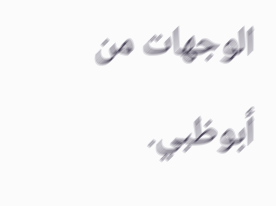الوجهات من أبوظبي.